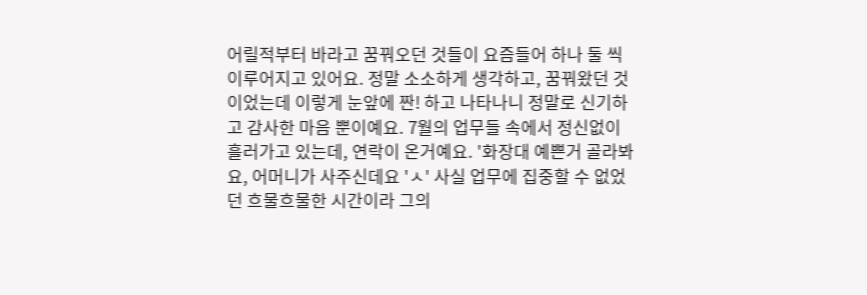어릴적부터 바라고 꿈꿔오던 것들이 요즘들어 하나 둘 씩 이루어지고 있어요. 정말 소소하게 생각하고, 꿈꿔왔던 것이었는데 이렇게 눈앞에 짠! 하고 나타나니 정말로 신기하고 감사한 마음 뿐이예요. 7월의 업무들 속에서 정신없이 흘러가고 있는데, 연락이 온거예요. '화장대 예쁜거 골라봐요, 어머니가 사주신데요 'ㅅ' 사실 업무에 집중할 수 없었던 흐물흐물한 시간이라 그의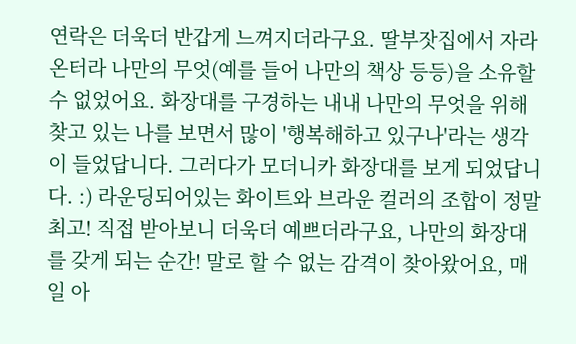연락은 더욱더 반갑게 느껴지더라구요. 딸부잣집에서 자라온터라 나만의 무엇(예를 들어 나만의 책상 등등)을 소유할 수 없었어요. 화장대를 구경하는 내내 나만의 무엇을 위해 찾고 있는 나를 보면서 많이 '행복해하고 있구나'라는 생각이 들었답니다. 그러다가 모더니카 화장대를 보게 되었답니다. :) 라운딩되어있는 화이트와 브라운 컬러의 조합이 정말 최고! 직접 받아보니 더욱더 예쁘더라구요, 나만의 화장대를 갖게 되는 순간! 말로 할 수 없는 감격이 찾아왔어요, 매일 아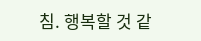침. 행복할 것 같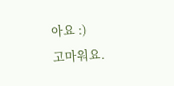아요 :)
고마워요.